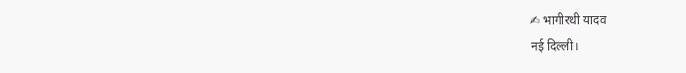✍ भागीरथी यादव
नई दिल्ली।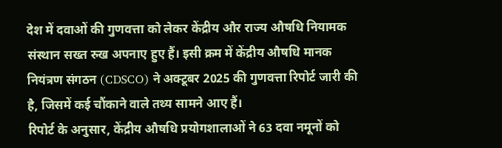देश में दवाओं की गुणवत्ता को लेकर केंद्रीय और राज्य औषधि नियामक संस्थान सख्त रुख अपनाए हुए हैं। इसी क्रम में केंद्रीय औषधि मानक नियंत्रण संगठन (CDSCO) ने अक्टूबर 2025 की गुणवत्ता रिपोर्ट जारी की है, जिसमें कई चौंकाने वाले तथ्य सामने आए हैं।
रिपोर्ट के अनुसार, केंद्रीय औषधि प्रयोगशालाओं ने 63 दवा नमूनों को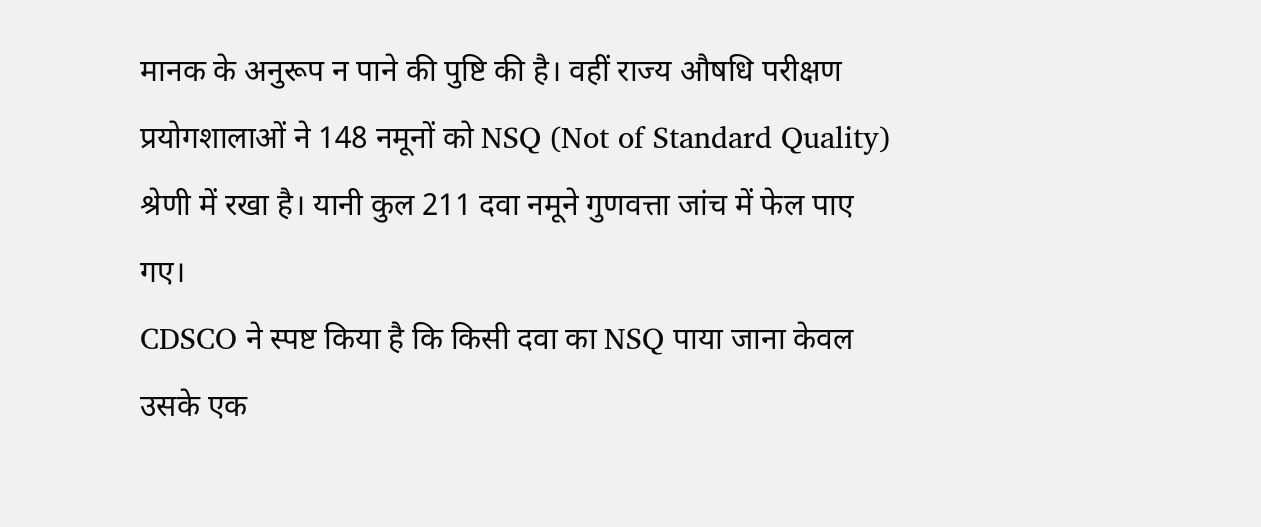मानक के अनुरूप न पाने की पुष्टि की है। वहीं राज्य औषधि परीक्षण प्रयोगशालाओं ने 148 नमूनों को NSQ (Not of Standard Quality) श्रेणी में रखा है। यानी कुल 211 दवा नमूने गुणवत्ता जांच में फेल पाए गए।
CDSCO ने स्पष्ट किया है कि किसी दवा का NSQ पाया जाना केवल उसके एक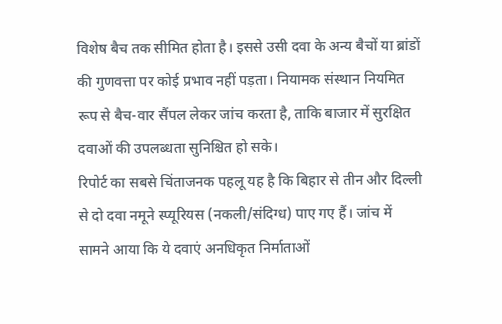विशेष बैच तक सीमित होता है। इससे उसी दवा के अन्य बैचों या ब्रांडों की गुणवत्ता पर कोई प्रभाव नहीं पड़ता। नियामक संस्थान नियमित रूप से बैच-वार सैंपल लेकर जांच करता है, ताकि बाजार में सुरक्षित दवाओं की उपलब्धता सुनिश्चित हो सके।
रिपोर्ट का सबसे चिंताजनक पहलू यह है कि बिहार से तीन और दिल्ली से दो दवा नमूने स्प्यूरियस (नकली/संदिग्ध) पाए गए हैं। जांच में सामने आया कि ये दवाएं अनधिकृत निर्माताओं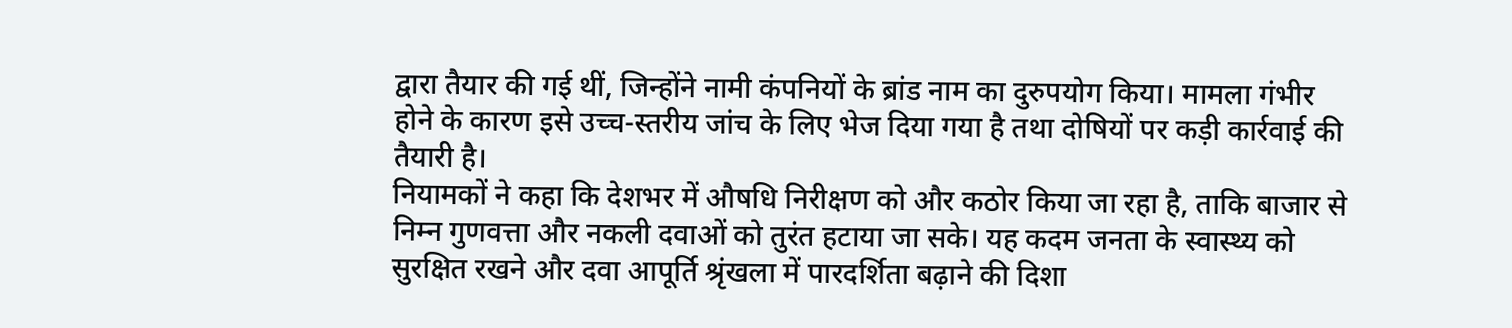द्वारा तैयार की गई थीं, जिन्होंने नामी कंपनियों के ब्रांड नाम का दुरुपयोग किया। मामला गंभीर होने के कारण इसे उच्च-स्तरीय जांच के लिए भेज दिया गया है तथा दोषियों पर कड़ी कार्रवाई की तैयारी है।
नियामकों ने कहा कि देशभर में औषधि निरीक्षण को और कठोर किया जा रहा है, ताकि बाजार से निम्न गुणवत्ता और नकली दवाओं को तुरंत हटाया जा सके। यह कदम जनता के स्वास्थ्य को सुरक्षित रखने और दवा आपूर्ति श्रृंखला में पारदर्शिता बढ़ाने की दिशा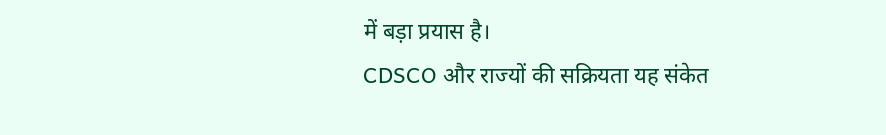में बड़ा प्रयास है।
CDSCO और राज्यों की सक्रियता यह संकेत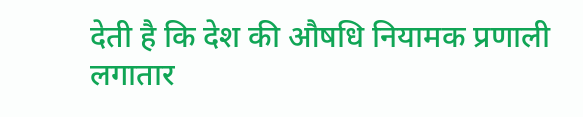देती है कि देश की औषधि नियामक प्रणाली लगातार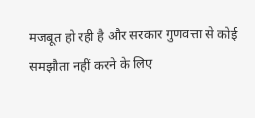मजबूत हो रही है और सरकार गुणवत्ता से कोई समझौता नहीं करने के लिए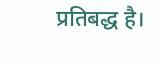प्रतिबद्ध है।